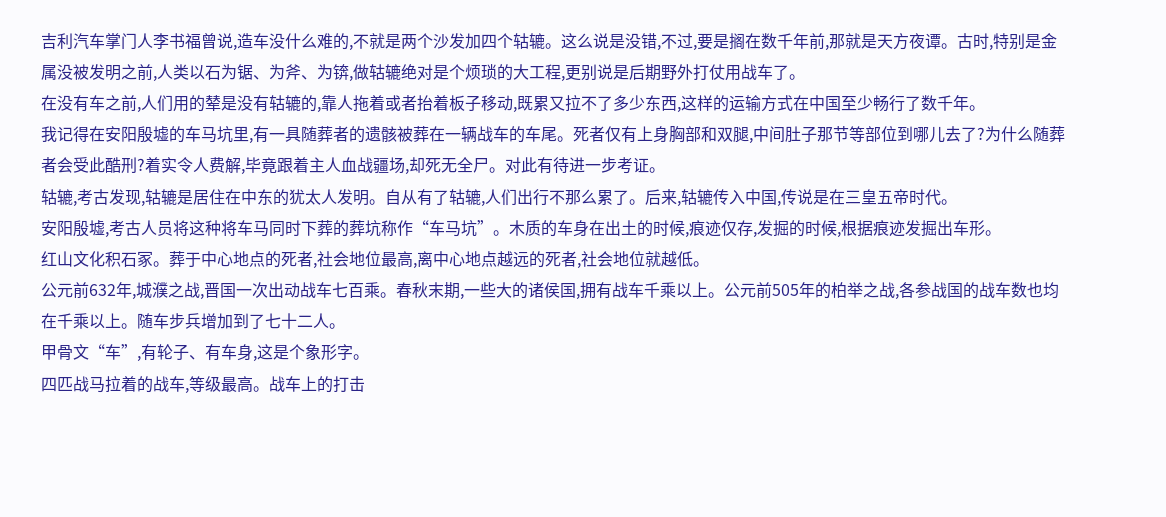吉利汽车掌门人李书福曾说,造车没什么难的,不就是两个沙发加四个轱辘。这么说是没错,不过,要是搁在数千年前,那就是天方夜谭。古时,特别是金属没被发明之前,人类以石为锯、为斧、为锛,做轱辘绝对是个烦琐的大工程,更别说是后期野外打仗用战车了。
在没有车之前,人们用的辇是没有轱辘的,靠人拖着或者抬着板子移动,既累又拉不了多少东西,这样的运输方式在中国至少畅行了数千年。
我记得在安阳殷墟的车马坑里,有一具随葬者的遗骸被葬在一辆战车的车尾。死者仅有上身胸部和双腿,中间肚子那节等部位到哪儿去了?为什么随葬者会受此酷刑?着实令人费解,毕竟跟着主人血战疆场,却死无全尸。对此有待进一步考证。
轱辘,考古发现,轱辘是居住在中东的犹太人发明。自从有了轱辘,人们出行不那么累了。后来,轱辘传入中国,传说是在三皇五帝时代。
安阳殷墟,考古人员将这种将车马同时下葬的葬坑称作“车马坑”。木质的车身在出土的时候,痕迹仅存,发掘的时候,根据痕迹发掘出车形。
红山文化积石冢。葬于中心地点的死者,社会地位最高,离中心地点越远的死者,社会地位就越低。
公元前632年,城濮之战,晋国一次出动战车七百乘。春秋末期,一些大的诸侯国,拥有战车千乘以上。公元前505年的柏举之战,各参战国的战车数也均在千乘以上。随车步兵增加到了七十二人。
甲骨文“车”,有轮子、有车身,这是个象形字。
四匹战马拉着的战车,等级最高。战车上的打击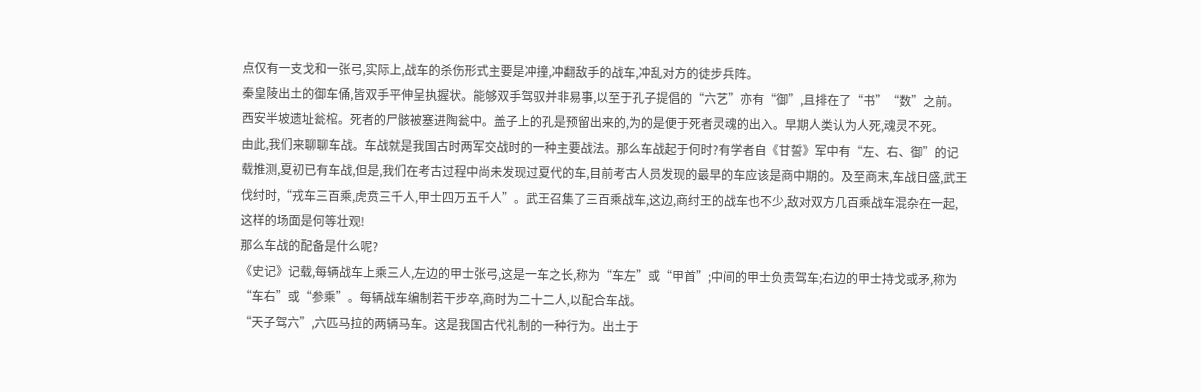点仅有一支戈和一张弓,实际上,战车的杀伤形式主要是冲撞,冲翻敌手的战车,冲乱对方的徒步兵阵。
秦皇陵出土的御车俑,皆双手平伸呈执握状。能够双手驾驭并非易事,以至于孔子提倡的“六艺”亦有“御”,且排在了“书”“数”之前。
西安半坡遗址瓮棺。死者的尸骸被塞进陶瓮中。盖子上的孔是预留出来的,为的是便于死者灵魂的出入。早期人类认为人死,魂灵不死。
由此,我们来聊聊车战。车战就是我国古时两军交战时的一种主要战法。那么车战起于何时?有学者自《甘誓》军中有“左、右、御”的记载推测,夏初已有车战,但是,我们在考古过程中尚未发现过夏代的车,目前考古人员发现的最早的车应该是商中期的。及至商末,车战日盛,武王伐纣时,“戎车三百乘,虎贲三千人,甲士四万五千人”。武王召集了三百乘战车,这边,商纣王的战车也不少,敌对双方几百乘战车混杂在一起,这样的场面是何等壮观!
那么车战的配备是什么呢?
《史记》记载,每辆战车上乘三人,左边的甲士张弓,这是一车之长,称为“车左”或“甲首”;中间的甲士负责驾车;右边的甲士持戈或矛,称为“车右”或“参乘”。每辆战车编制若干步卒,商时为二十二人,以配合车战。
“天子驾六”,六匹马拉的两辆马车。这是我国古代礼制的一种行为。出土于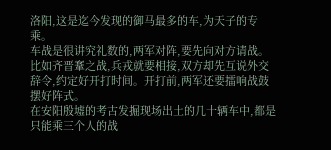洛阳,这是迄今发现的御马最多的车,为天子的专乘。
车战是很讲究礼数的,两军对阵,要先向对方请战。比如齐晋鞌之战,兵戎就要相接,双方却先互说外交辞令,约定好开打时间。开打前,两军还要擂响战鼓摆好阵式。
在安阳殷墟的考古发掘现场出土的几十辆车中,都是只能乘三个人的战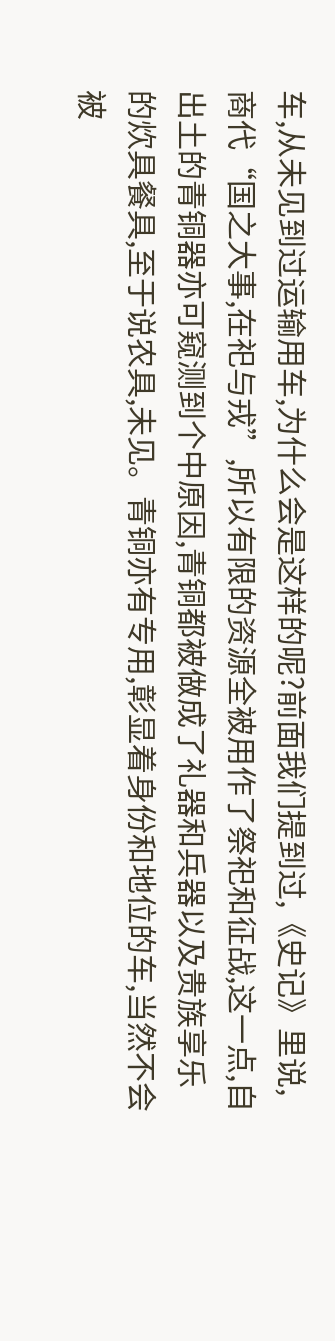车,从未见到过运输用车,为什么会是这样的呢?前面我们提到过,《史记》里说,商代“国之大事,在祀与戎”,所以有限的资源全被用作了祭祀和征战,这一点,自出土的青铜器亦可窥测到个中原因,青铜都被做成了礼器和兵器以及贵族享乐的炊具餐具,至于说农具,未见。青铜亦有专用,彰显着身份和地位的车,当然不会被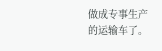做成专事生产的运输车了。